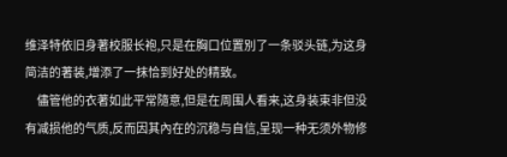维泽特依旧身著校服长袍,只是在胸口位置別了一条驳头链,为这身简洁的著装,增添了一抹恰到好处的精致。
    儘管他的衣著如此平常隨意,但是在周围人看来,这身装束非但没有减损他的气质,反而因其內在的沉稳与自信,呈现一种无须外物修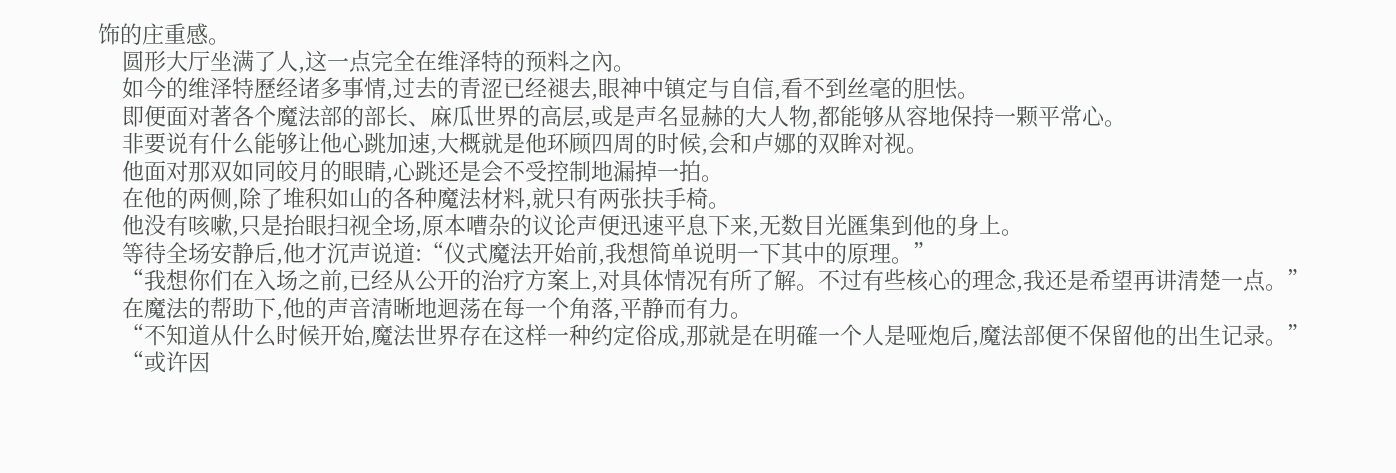饰的庄重感。
    圆形大厅坐满了人,这一点完全在维泽特的预料之內。
    如今的维泽特歷经诸多事情,过去的青涩已经褪去,眼神中镇定与自信,看不到丝毫的胆怯。
    即便面对著各个魔法部的部长、麻瓜世界的高层,或是声名显赫的大人物,都能够从容地保持一颗平常心。
    非要说有什么能够让他心跳加速,大概就是他环顾四周的时候,会和卢娜的双眸对视。
    他面对那双如同皎月的眼睛,心跳还是会不受控制地漏掉一拍。
    在他的两侧,除了堆积如山的各种魔法材料,就只有两张扶手椅。
    他没有咳嗽,只是抬眼扫视全场,原本嘈杂的议论声便迅速平息下来,无数目光匯集到他的身上。
    等待全场安静后,他才沉声说道:“仪式魔法开始前,我想简单说明一下其中的原理。”
    “我想你们在入场之前,已经从公开的治疗方案上,对具体情况有所了解。不过有些核心的理念,我还是希望再讲清楚一点。”
    在魔法的帮助下,他的声音清晰地迴荡在每一个角落,平静而有力。
    “不知道从什么时候开始,魔法世界存在这样一种约定俗成,那就是在明確一个人是哑炮后,魔法部便不保留他的出生记录。”
    “或许因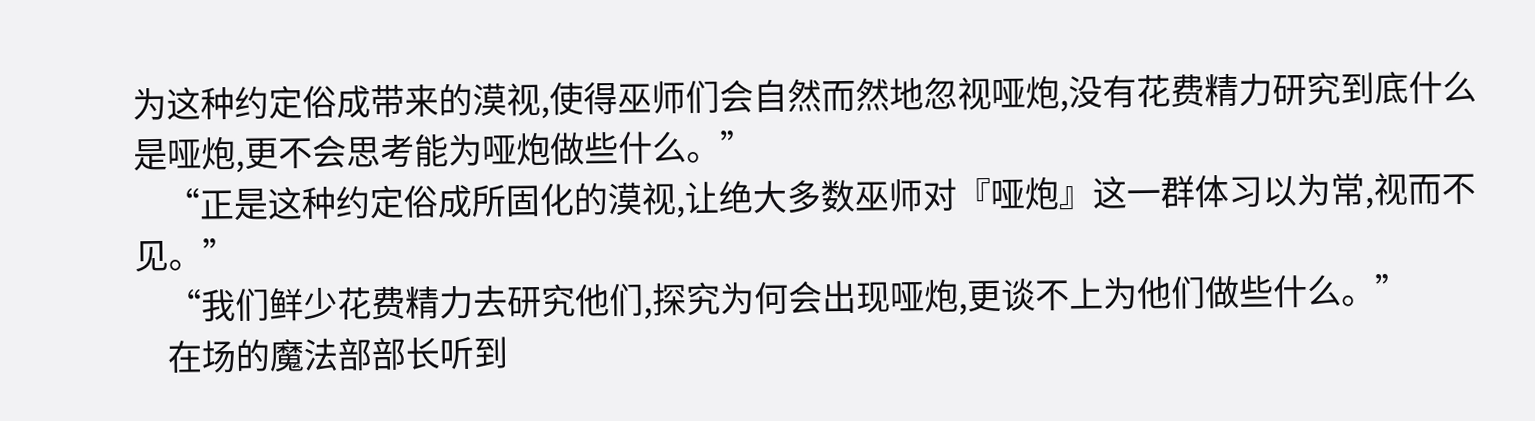为这种约定俗成带来的漠视,使得巫师们会自然而然地忽视哑炮,没有花费精力研究到底什么是哑炮,更不会思考能为哑炮做些什么。”
    “正是这种约定俗成所固化的漠视,让绝大多数巫师对『哑炮』这一群体习以为常,视而不见。”
    “我们鲜少花费精力去研究他们,探究为何会出现哑炮,更谈不上为他们做些什么。”
    在场的魔法部部长听到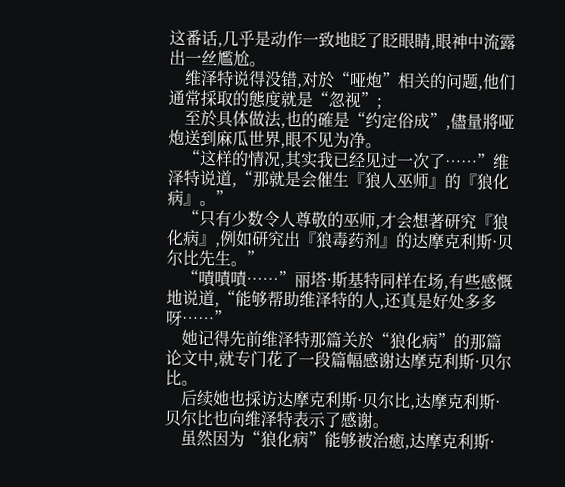这番话,几乎是动作一致地眨了眨眼睛,眼神中流露出一丝尷尬。
    维泽特说得没错,对於“哑炮”相关的问题,他们通常採取的態度就是“忽视”;
    至於具体做法,也的確是“约定俗成”,儘量將哑炮送到麻瓜世界,眼不见为净。
    “这样的情况,其实我已经见过一次了……”维泽特说道,“那就是会催生『狼人巫师』的『狼化病』。”
    “只有少数令人尊敬的巫师,才会想著研究『狼化病』,例如研究出『狼毒药剂』的达摩克利斯·贝尔比先生。”
    “嘖嘖嘖……”丽塔·斯基特同样在场,有些感慨地说道,“能够帮助维泽特的人,还真是好处多多呀……”
    她记得先前维泽特那篇关於“狼化病”的那篇论文中,就专门花了一段篇幅感谢达摩克利斯·贝尔比。
    后续她也採访达摩克利斯·贝尔比,达摩克利斯·贝尔比也向维泽特表示了感谢。
    虽然因为“狼化病”能够被治癒,达摩克利斯·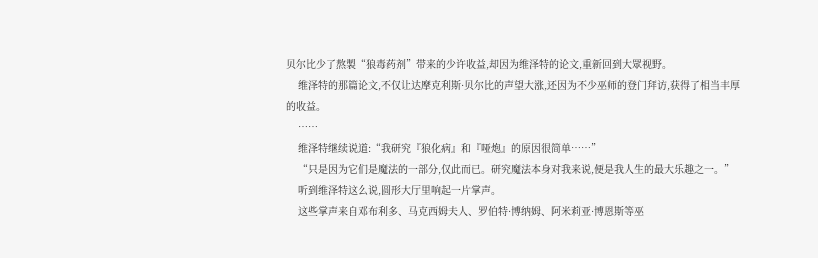贝尔比少了熬製“狼毒药剂”带来的少许收益,却因为维泽特的论文,重新回到大眾视野。
    维泽特的那篇论文,不仅让达摩克利斯·贝尔比的声望大涨,还因为不少巫师的登门拜访,获得了相当丰厚的收益。
    ……
    维泽特继续说道:“我研究『狼化病』和『哑炮』的原因很简单……”
    “只是因为它们是魔法的一部分,仅此而已。研究魔法本身对我来说,便是我人生的最大乐趣之一。”
    听到维泽特这么说,圆形大厅里响起一片掌声。
    这些掌声来自邓布利多、马克西姆夫人、罗伯特·博纳姆、阿米莉亚·博恩斯等巫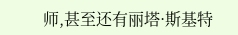师,甚至还有丽塔·斯基特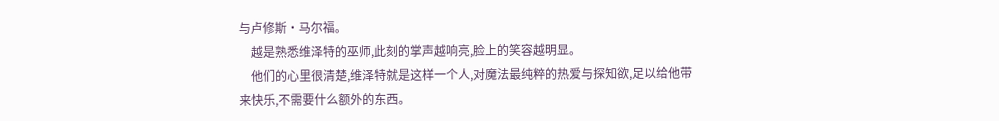与卢修斯·马尔福。
    越是熟悉维泽特的巫师,此刻的掌声越响亮,脸上的笑容越明显。
    他们的心里很清楚,维泽特就是这样一个人,对魔法最纯粹的热爱与探知欲,足以给他带来快乐,不需要什么额外的东西。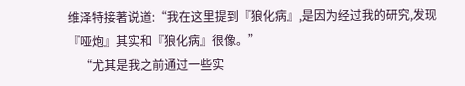维泽特接著说道:“我在这里提到『狼化病』,是因为经过我的研究,发现『哑炮』其实和『狼化病』很像。”
    “尤其是我之前通过一些实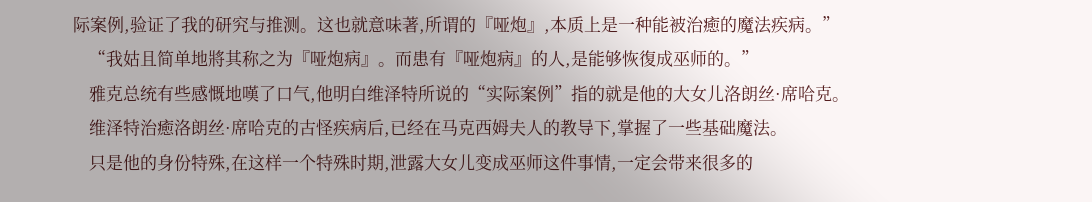际案例,验证了我的研究与推测。这也就意味著,所谓的『哑炮』,本质上是一种能被治癒的魔法疾病。”
    “我姑且简单地將其称之为『哑炮病』。而患有『哑炮病』的人,是能够恢復成巫师的。”
    雅克总统有些感慨地嘆了口气,他明白维泽特所说的“实际案例”指的就是他的大女儿洛朗丝·席哈克。
    维泽特治癒洛朗丝·席哈克的古怪疾病后,已经在马克西姆夫人的教导下,掌握了一些基础魔法。
    只是他的身份特殊,在这样一个特殊时期,泄露大女儿变成巫师这件事情,一定会带来很多的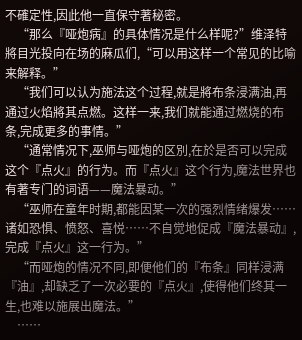不確定性,因此他一直保守著秘密。
    “那么『哑炮病』的具体情况是什么样呢?”维泽特將目光投向在场的麻瓜们,“可以用这样一个常见的比喻来解释。”
    “我们可以认为施法这个过程,就是將布条浸满油,再通过火焰將其点燃。这样一来,我们就能通过燃烧的布条,完成更多的事情。”
    “通常情况下,巫师与哑炮的区別,在於是否可以完成这个『点火』的行为。而『点火』这个行为,魔法世界也有著专门的词语——魔法暴动。”
    “巫师在童年时期,都能因某一次的强烈情绪爆发……诸如恐惧、愤怒、喜悦……不自觉地促成『魔法暴动』,完成『点火』这一行为。”
    “而哑炮的情况不同,即便他们的『布条』同样浸满『油』,却缺乏了一次必要的『点火』,使得他们终其一生,也难以施展出魔法。”
    ……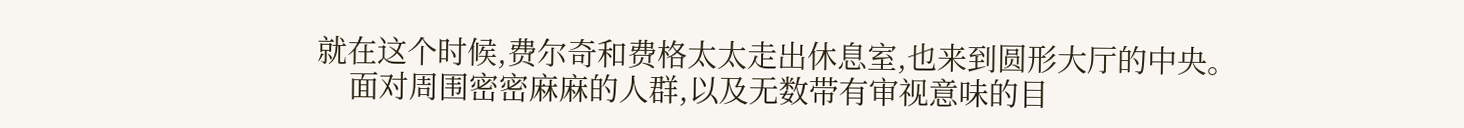就在这个时候,费尔奇和费格太太走出休息室,也来到圆形大厅的中央。
    面对周围密密麻麻的人群,以及无数带有审视意味的目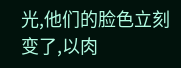光,他们的脸色立刻变了,以肉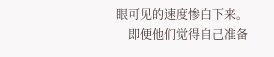眼可见的速度惨白下来。
    即便他们觉得自己准备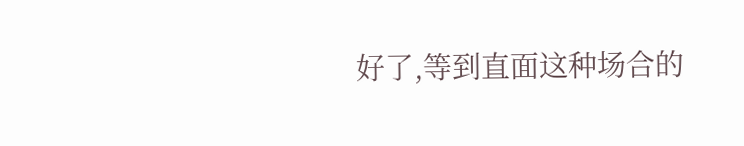好了,等到直面这种场合的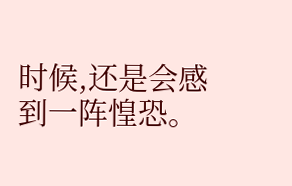时候,还是会感到一阵惶恐。